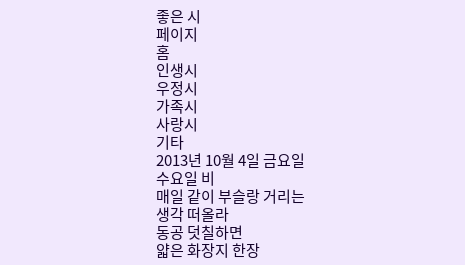좋은 시
페이지
홈
인생시
우정시
가족시
사랑시
기타
2013년 10월 4일 금요일
수요일 비
매일 같이 부슬랑 거리는
생각 떠올라
동공 덧칠하면
얇은 화장지 한장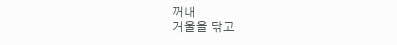꺼내
거울을 닦고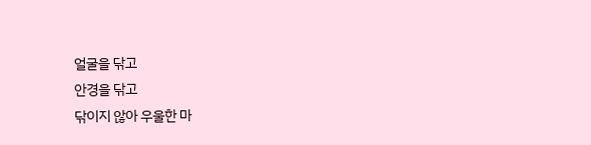얼굴을 닦고
안경을 닦고
닦이지 않아 우울한 마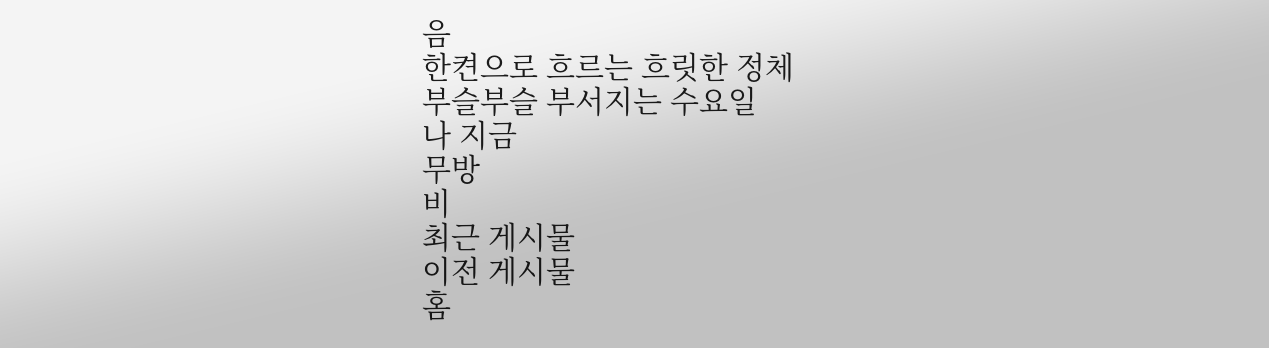음
한켠으로 흐르는 흐릿한 정체
부슬부슬 부서지는 수요일
나 지금
무방
비
최근 게시물
이전 게시물
홈